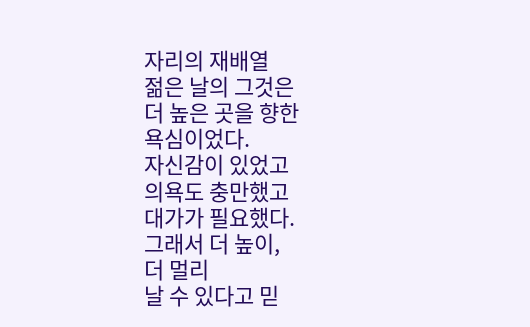자리의 재배열
젊은 날의 그것은
더 높은 곳을 향한
욕심이었다.
자신감이 있었고
의욕도 충만했고
대가가 필요했다.
그래서 더 높이,
더 멀리
날 수 있다고 믿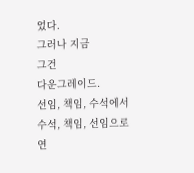었다.
그러나 지금
그건
다운그레이드.
선임, 책임, 수석에서
수석, 책임, 선임으로
연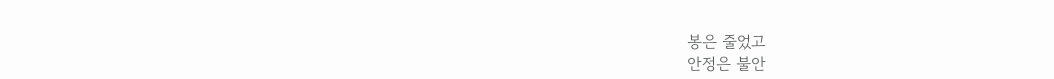봉은 줄었고
안정은 불안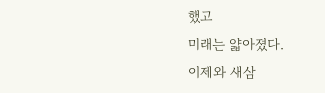했고
미래는 얇아졌다.
이제와 새삼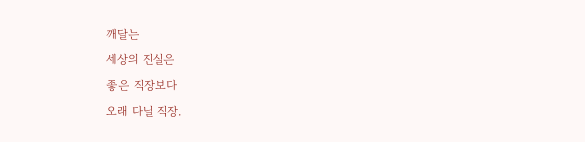깨달는
세상의 진실은
좋은 직장보다
오래 다닐 직장.